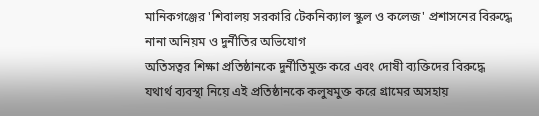মানিকগঞ্জের 'শিবালয় সরকারি টেকনিক্যাল স্কুল ও কলেজ' প্রশাসনের বিরুদ্ধে নানা অনিয়ম ও দুর্নীতির অভিযোগ
অতিসত্বর শিক্ষা প্রতিষ্ঠানকে দুর্নীতিমুক্ত করে এবং দোষী ব্যক্তিদের বিরুদ্ধে যথার্থ ব্যবস্থা নিয়ে এই প্রতিষ্ঠানকে কলুষমুক্ত করে গ্রামের অসহায়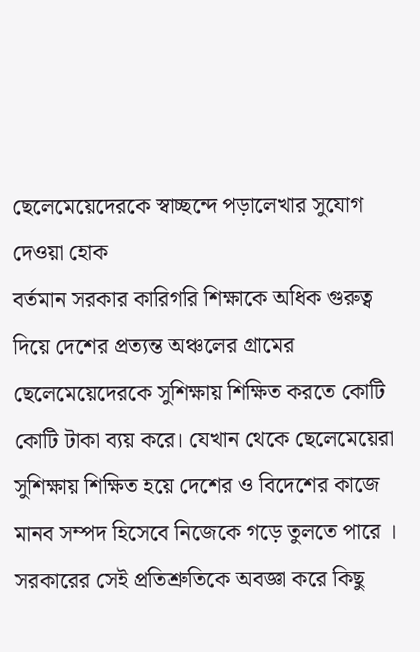ছেলেমেয়েদেরকে স্বাচ্ছন্দে পড়ালেখার সুযোগ দেওয়া হোক
বর্তমান সরকার কারিগরি শিক্ষাকে অধিক গুরুত্ব দিয়ে দেশের প্রত্যন্ত অঞ্চলের গ্রামের ছেলেমেয়েদেরকে সুশিক্ষায় শিক্ষিত করতে কোটি কোটি টাকা ব্যয় করে। যেখান থেকে ছেলেমেয়েরা সুশিক্ষায় শিক্ষিত হয়ে দেশের ও বিদেশের কাজে মানব সম্পদ হিসেবে নিজেকে গড়ে তুলতে পারে ।
সরকারের সেই প্রতিশ্রুতিকে অবজ্ঞা করে কিছু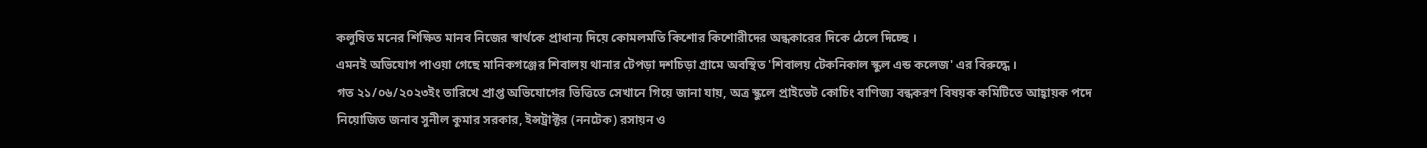কলুষিত মনের শিক্ষিত মানব নিজের স্বার্থকে প্রাধান্য দিয়ে কোমলমতি কিশোর কিশোরীদের অন্ধকারের দিকে ঠেলে দিচ্ছে ।
এমনই অভিযোগ পাওয়া গেছে মানিকগঞ্জের শিবালয় থানার টেপড়া দশচিড়া গ্রামে অবস্থিত 'শিবালয় টেকনিকাল স্কুল এন্ড কলেজ' এর বিরুদ্ধে ।
গত ২১/০৬/২০২৩ইং তারিখে প্রাপ্ত অভিযোগের ভিত্তিতে সেখানে গিয়ে জানা যায়, অত্র স্কুলে প্রাইভেট কোচিং বাণিজ্য বন্ধকরণ বিষয়ক কমিটিতে আহ্বায়ক পদে নিয়োজিত জনাব সুনীল কুমার সরকার, ইন্সট্রাক্টর (ননটেক) রসায়ন ও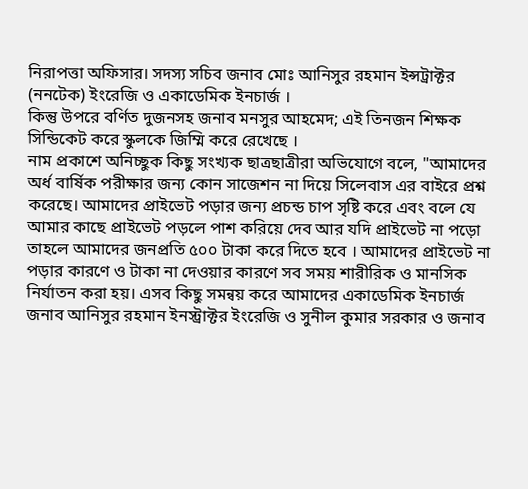নিরাপত্তা অফিসার। সদস্য সচিব জনাব মোঃ আনিসুর রহমান ইন্সট্রাক্টর (ননটেক) ইংরেজি ও একাডেমিক ইনচার্জ ।
কিন্তু উপরে বর্ণিত দুজনসহ জনাব মনসুর আহমেদ; এই তিনজন শিক্ষক সিন্ডিকেট করে স্কুলকে জিম্মি করে রেখেছে ।
নাম প্রকাশে অনিচ্ছুক কিছু সংখ্যক ছাত্রছাত্রীরা অভিযোগে বলে, "আমাদের অর্ধ বার্ষিক পরীক্ষার জন্য কোন সাজেশন না দিয়ে সিলেবাস এর বাইরে প্রশ্ন করেছে। আমাদের প্রাইভেট পড়ার জন্য প্রচন্ড চাপ সৃষ্টি করে এবং বলে যে আমার কাছে প্রাইভেট পড়লে পাশ করিয়ে দেব আর যদি প্রাইভেট না পড়ো তাহলে আমাদের জনপ্রতি ৫০০ টাকা করে দিতে হবে । আমাদের প্রাইভেট না পড়ার কারণে ও টাকা না দেওয়ার কারণে সব সময় শারীরিক ও মানসিক নির্যাতন করা হয়। এসব কিছু সমন্বয় করে আমাদের একাডেমিক ইনচার্জ জনাব আনিসুর রহমান ইনস্ট্রাক্টর ইংরেজি ও সুনীল কুমার সরকার ও জনাব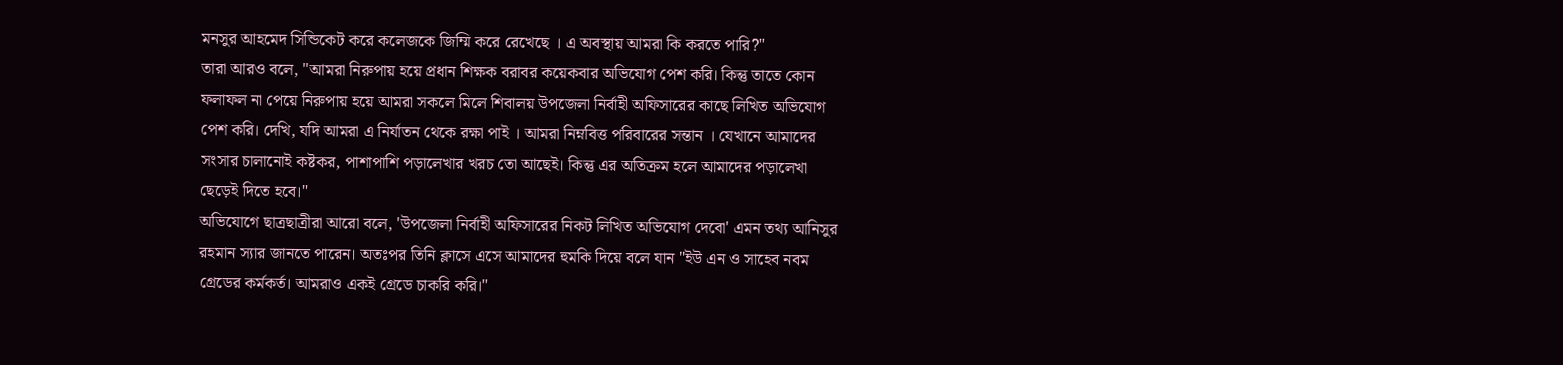মনসুর আহমেদ সিন্ডিকেট করে কলেজকে জিম্মি করে রেখেছে । এ অবস্থায় আমরা কি করতে পারি?"
তারা আরও বলে, "আমরা নিরুপায় হয়ে প্রধান শিক্ষক বরাবর কয়েকবার অভিযোগ পেশ করি। কিন্তু তাতে কোন ফলাফল না পেয়ে নিরুপায় হয়ে আমরা সকলে মিলে শিবালয় উপজেলা নির্বাহী অফিসারের কাছে লিখিত অভিযোগ পেশ করি। দেখি, যদি আমরা এ নির্যাতন থেকে রক্ষা পাই । আমরা নিম্নবিত্ত পরিবারের সন্তান । যেখানে আমাদের সংসার চালানোই কষ্টকর, পাশাপাশি পড়ালেখার খরচ তো আছেই। কিন্তু এর অতিক্রম হলে আমাদের পড়ালেখা ছেড়েই দিতে হবে।"
অভিযোগে ছাত্রছাত্রীরা আরো বলে, 'উপজেলা নির্বাহী অফিসারের নিকট লিখিত অভিযোগ দেবো' এমন তথ্য আনিসুর রহমান স্যার জানতে পারেন। অতঃপর তিনি ক্লাসে এসে আমাদের হুমকি দিয়ে বলে যান "ইউ এন ও সাহেব নবম গ্রেডের কর্মকর্ত। আমরাও একই গ্রেডে চাকরি করি।"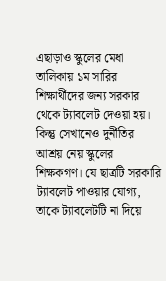এছাড়াও স্কুলের মেধা তালিকায় ১ম সারির শিক্ষার্থীদের জন্য সরকার থেকে ট্যাবলেট দেওয়া হয়। কিন্তু সেখানেও দুর্নীতির আশ্রয় নেয় স্কুলের শিক্ষকগণ। যে ছাত্রটি সরকারি ট্যাবলেট পাওয়ার যোগ্য, তাকে ট্যাবলেটটি না দিয়ে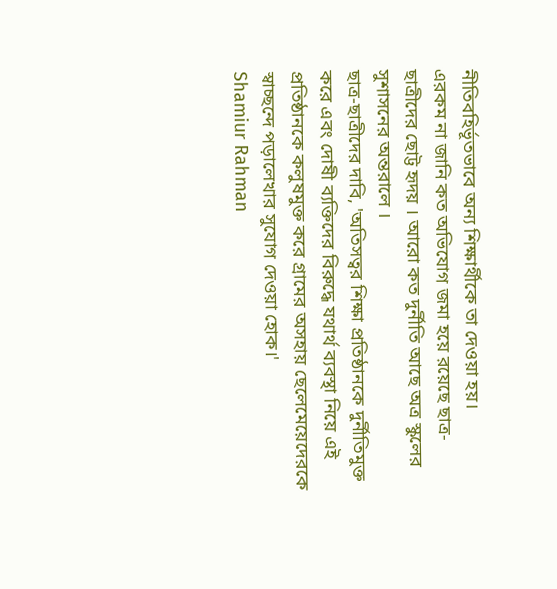নীতিবহির্ভূতভাবে অন্য শিক্ষার্থীকে তা দেওয়া হয়।
এরকম না জানি কত অভিযোগ জমা হয়ে রয়েছে ছাত্র-ছাত্রীদের ছোট্ট হৃদয় । আরো কত দুর্নীতি আছে অত্র স্কুলের সুশাসনের অন্তরালে ।
ছাত্র-ছাত্রীদের দাবি, 'অতিসত্বর শিক্ষা প্রতিষ্ঠানকে দুর্নীতিমুক্ত করে এবং দোষী ব্যক্তিদের বিরুদ্ধে যথার্থ ব্যবস্থা নিয়ে এই প্রতিষ্ঠানকে কলুষমুক্ত করে গ্রামের অসহায় ছেলেমেয়েদেরকে স্বাচ্ছন্দে পড়ালেখার সুযোগ দেওয়া হোক।'
Shamiur Rahman